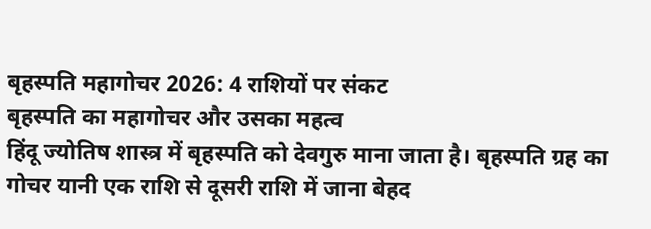बृहस्पति महागोचर 2026: 4 राशियों पर संकट
बृहस्पति का महागोचर और उसका महत्व
हिंदू ज्योतिष शास्त्र में बृहस्पति को देवगुरु माना जाता है। बृहस्पति ग्रह का गोचर यानी एक राशि से दूसरी राशि में जाना बेहद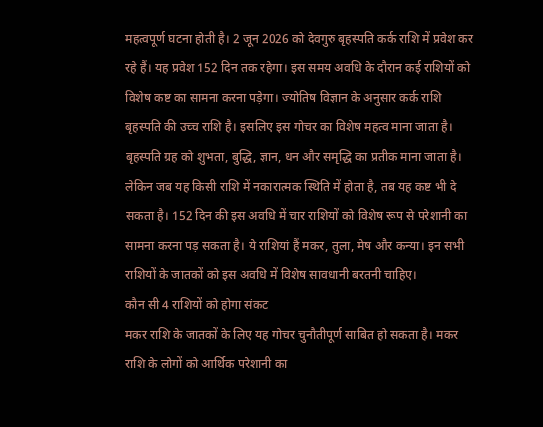महत्वपूर्ण घटना होती है। 2 जून 2026 को देवगुरु बृहस्पति कर्क राशि में प्रवेश कर रहे हैं। यह प्रवेश 152 दिन तक रहेगा। इस समय अवधि के दौरान कई राशियों को विशेष कष्ट का सामना करना पड़ेगा। ज्योतिष विज्ञान के अनुसार कर्क राशि बृहस्पति की उच्च राशि है। इसलिए इस गोचर का विशेष महत्व माना जाता है।
बृहस्पति ग्रह को शुभता, बुद्धि, ज्ञान, धन और समृद्धि का प्रतीक माना जाता है। लेकिन जब यह किसी राशि में नकारात्मक स्थिति में होता है, तब यह कष्ट भी दे सकता है। 152 दिन की इस अवधि में चार राशियों को विशेष रूप से परेशानी का सामना करना पड़ सकता है। ये राशियां हैं मकर, तुला, मेष और कन्या। इन सभी राशियों के जातकों को इस अवधि में विशेष सावधानी बरतनी चाहिए।
कौन सी 4 राशियों को होगा संकट
मकर राशि के जातकों के लिए यह गोचर चुनौतीपूर्ण साबित हो सकता है। मकर राशि के लोगों को आर्थिक परेशानी का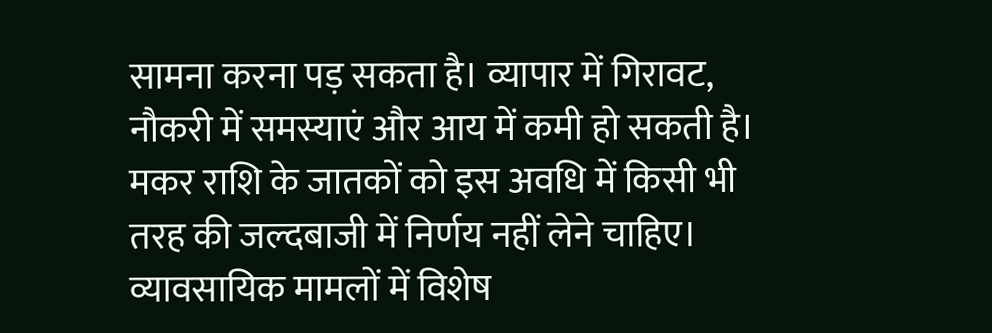सामना करना पड़ सकता है। व्यापार में गिरावट, नौकरी में समस्याएं और आय में कमी हो सकती है। मकर राशि के जातकों को इस अवधि में किसी भी तरह की जल्दबाजी में निर्णय नहीं लेने चाहिए। व्यावसायिक मामलों में विशेष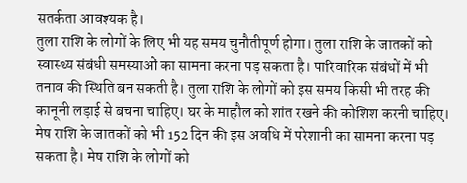सतर्कता आवश्यक है।
तुला राशि के लोगों के लिए भी यह समय चुनौतीपूर्ण होगा। तुला राशि के जातकों को स्वास्थ्य संबंधी समस्याओं का सामना करना पड़ सकता है। पारिवारिक संबंधों में भी तनाव की स्थिति बन सकती है। तुला राशि के लोगों को इस समय किसी भी तरह की कानूनी लड़ाई से बचना चाहिए। घर के माहौल को शांत रखने की कोशिश करनी चाहिए।
मेष राशि के जातकों को भी 152 दिन की इस अवधि में परेशानी का सामना करना पड़ सकता है। मेष राशि के लोगों को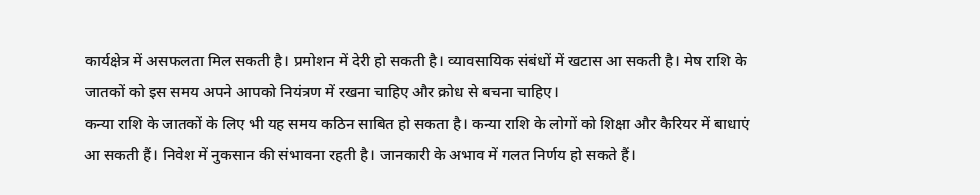कार्यक्षेत्र में असफलता मिल सकती है। प्रमोशन में देरी हो सकती है। व्यावसायिक संबंधों में खटास आ सकती है। मेष राशि के जातकों को इस समय अपने आपको नियंत्रण में रखना चाहिए और क्रोध से बचना चाहिए।
कन्या राशि के जातकों के लिए भी यह समय कठिन साबित हो सकता है। कन्या राशि के लोगों को शिक्षा और कैरियर में बाधाएं आ सकती हैं। निवेश में नुकसान की संभावना रहती है। जानकारी के अभाव में गलत निर्णय हो सकते हैं।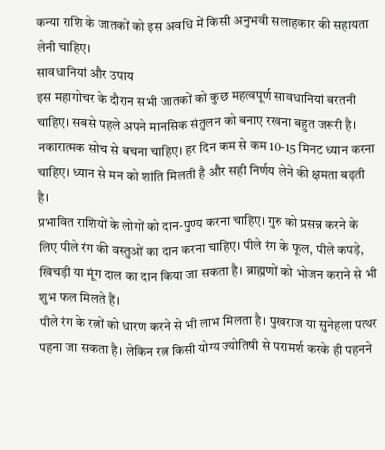कन्या राशि के जातकों को इस अवधि में किसी अनुभवी सलाहकार की सहायता लेनी चाहिए।
सावधानियां और उपाय
इस महागोचर के दौरान सभी जातकों को कुछ महत्वपूर्ण सावधानियां बरतनी चाहिए। सबसे पहले अपने मानसिक संतुलन को बनाए रखना बहुत जरूरी है। नकारात्मक सोच से बचना चाहिए। हर दिन कम से कम 10-15 मिनट ध्यान करना चाहिए। ध्यान से मन को शांति मिलती है और सही निर्णय लेने की क्षमता बढ़ती है।
प्रभावित राशियों के लोगों को दान-पुण्य करना चाहिए। गुरु को प्रसन्न करने के लिए पीले रंग की वस्तुओं का दान करना चाहिए। पीले रंग के फूल, पीले कपड़े, खिचड़ी या मूंग दाल का दान किया जा सकता है। ब्राह्मणों को भोजन कराने से भी शुभ फल मिलते हैं।
पीले रंग के रत्नों को धारण करने से भी लाभ मिलता है। पुखराज या सुनेहला पत्थर पहना जा सकता है। लेकिन रत्न किसी योग्य ज्योतिषी से परामर्श करके ही पहनने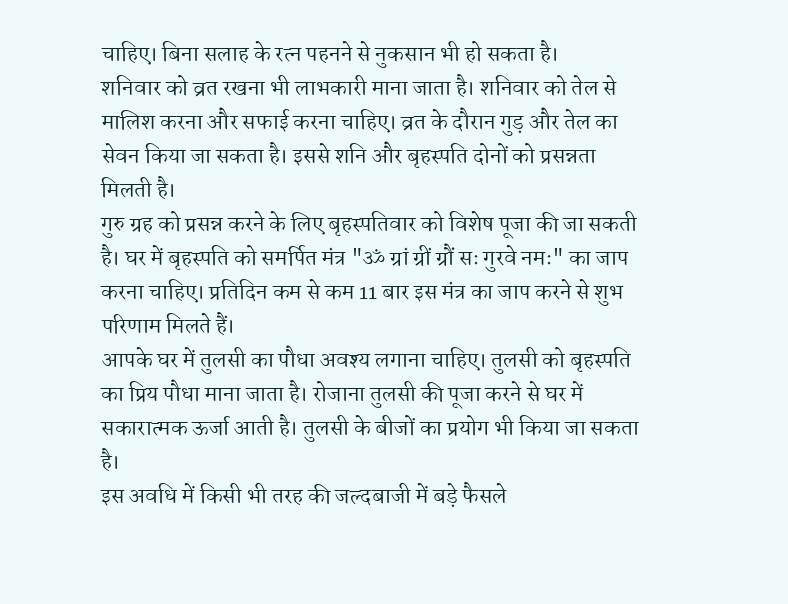चाहिए। बिना सलाह के रत्न पहनने से नुकसान भी हो सकता है।
शनिवार को व्रत रखना भी लाभकारी माना जाता है। शनिवार को तेल से मालिश करना और सफाई करना चाहिए। व्रत के दौरान गुड़ और तेल का सेवन किया जा सकता है। इससे शनि और बृहस्पति दोनों को प्रसन्नता मिलती है।
गुरु ग्रह को प्रसन्न करने के लिए बृहस्पतिवार को विशेष पूजा की जा सकती है। घर में बृहस्पति को समर्पित मंत्र "ॐ ग्रां ग्रीं ग्रौं सः गुरवे नमः" का जाप करना चाहिए। प्रतिदिन कम से कम 11 बार इस मंत्र का जाप करने से शुभ परिणाम मिलते हैं।
आपके घर में तुलसी का पौधा अवश्य लगाना चाहिए। तुलसी को बृहस्पति का प्रिय पौधा माना जाता है। रोजाना तुलसी की पूजा करने से घर में सकारात्मक ऊर्जा आती है। तुलसी के बीजों का प्रयोग भी किया जा सकता है।
इस अवधि में किसी भी तरह की जल्दबाजी में बड़े फैसले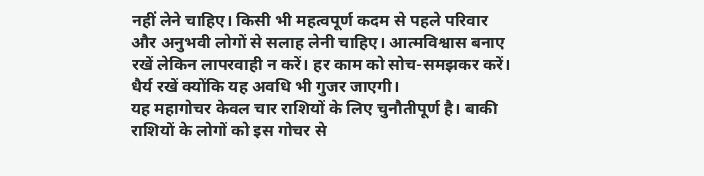नहीं लेने चाहिए। किसी भी महत्वपूर्ण कदम से पहले परिवार और अनुभवी लोगों से सलाह लेनी चाहिए। आत्मविश्वास बनाए रखें लेकिन लापरवाही न करें। हर काम को सोच-समझकर करें। धैर्य रखें क्योंकि यह अवधि भी गुजर जाएगी।
यह महागोचर केवल चार राशियों के लिए चुनौतीपूर्ण है। बाकी राशियों के लोगों को इस गोचर से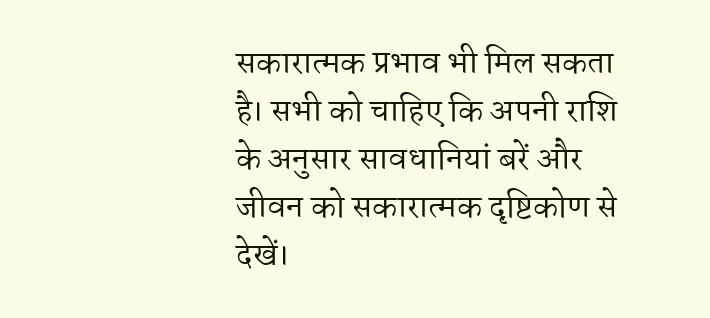सकारात्मक प्रभाव भी मिल सकता है। सभी को चाहिए कि अपनी राशि के अनुसार सावधानियां बरें और जीवन को सकारात्मक दृष्टिकोण से देखें।